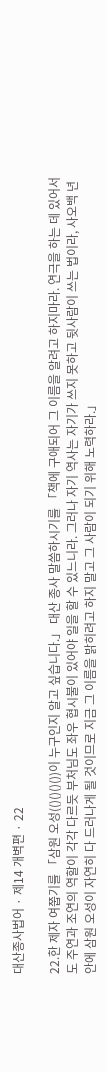대산종사법어 · 제14 개벽편 · 22

22.한 제자 여쭙기를 「삼원 오성(()()()())이 누구인지 알고 싶습니다.」 대산 종사 말씀하시기를 「책에 구애되어 그 이름을 알려고 하지마라. 연극을 하는 데 있어서도 주연과 조연의 역할이 각각 다르듯 부처님도 좌우 협시불이 있어야 일을 할 수 있느니라. 그러나 자기 역사는 자기가 쓰지 못하고 뒷사람이 쓰는 법이라, 사오백 년 안에 삼원 오성이 자연히 다 드러나게 될 것이므로 지금 그 이름을 밝히려고 하지 말고 그 사람이 되기 위해 노력하라.」